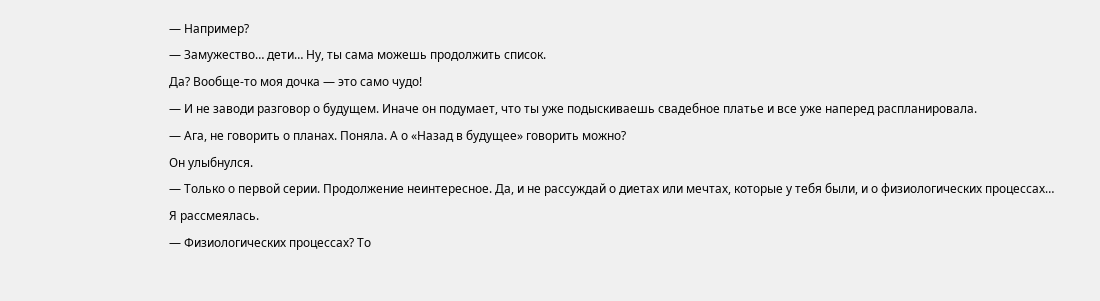— Например?
— Замужество… дети… Ну, ты сама можешь продолжить список.
Да? Вообще-то моя дочка — это само чудо!
— И не заводи разговор о будущем. Иначе он подумает, что ты уже подыскиваешь свадебное платье и все уже наперед распланировала.
— Ага, не говорить о планах. Поняла. А о «Назад в будущее» говорить можно?
Он улыбнулся.
— Только о первой серии. Продолжение неинтересное. Да, и не рассуждай о диетах или мечтах, которые у тебя были, и о физиологических процессах…
Я рассмеялась.
— Физиологических процессах? То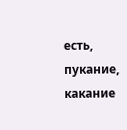есть, пукание, какание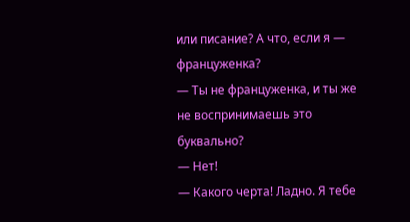или писание? А что, если я — француженка?
— Ты не француженка, и ты же не воспринимаешь это буквально?
— Нет!
— Какого черта! Ладно. Я тебе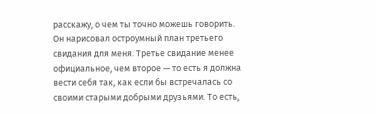расскажу, о чем ты точно можешь говорить.
Он нарисовал остроумный план третьего свидания для меня. Третье свидание менее официальное, чем второе — то есть я должна вести себя так, как если бы встречалась со своими старыми добрыми друзьями. То есть,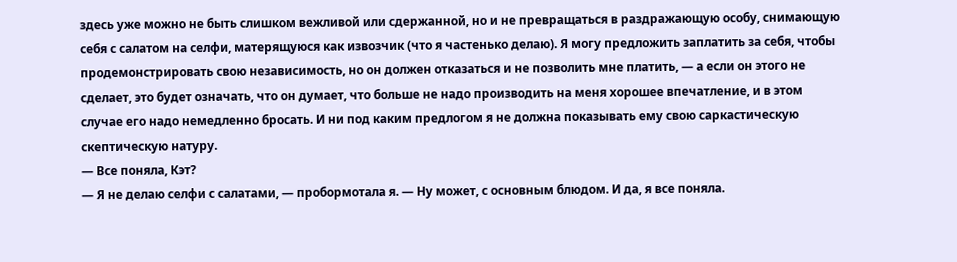здесь уже можно не быть слишком вежливой или сдержанной, но и не превращаться в раздражающую особу, снимающую себя с салатом на селфи, матерящуюся как извозчик (что я частенько делаю). Я могу предложить заплатить за себя, чтобы продемонстрировать свою независимость, но он должен отказаться и не позволить мне платить, — а если он этого не сделает, это будет означать, что он думает, что больше не надо производить на меня хорошее впечатление, и в этом случае его надо немедленно бросать. И ни под каким предлогом я не должна показывать ему свою саркастическую скептическую натуру.
— Все поняла, Кэт?
— Я не делаю селфи с салатами, — пробормотала я. — Ну может, с основным блюдом. И да, я все поняла.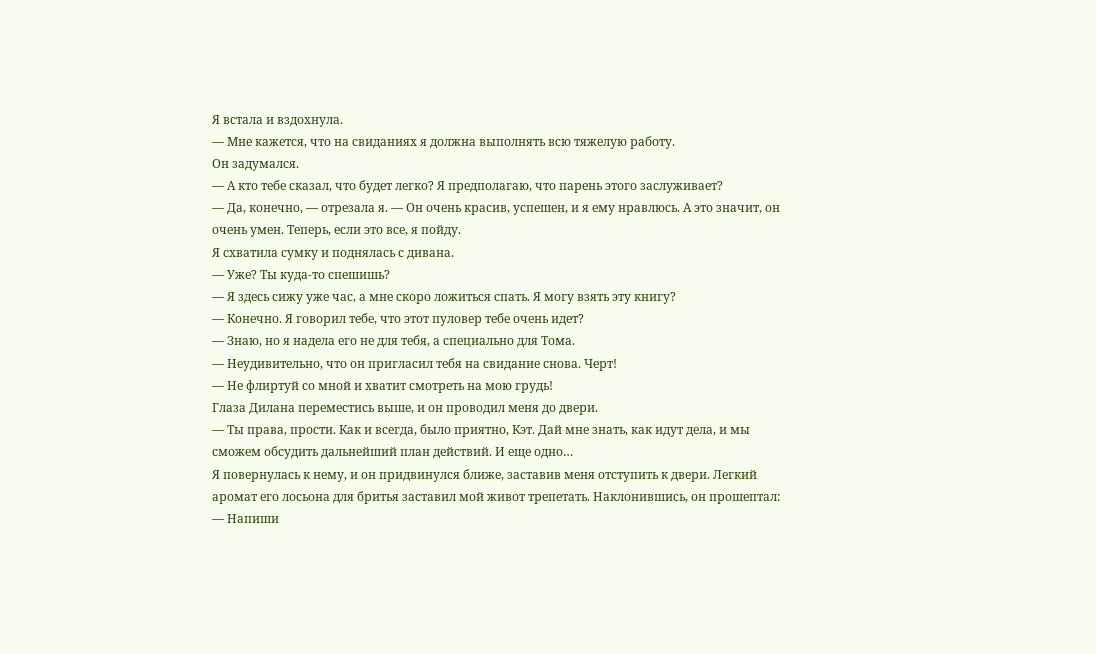Я встала и вздохнула.
— Мне кажется, что на свиданиях я должна выполнять всю тяжелую работу.
Он задумался.
— А кто тебе сказал, что будет легко? Я предполагаю, что парень этого заслуживает?
— Да, конечно, — отрезала я. — Он очень красив, успешен, и я ему нравлюсь. А это значит, он очень умен. Теперь, если это все, я пойду.
Я схватила сумку и поднялась с дивана.
— Уже? Ты куда-то спешишь?
— Я здесь сижу уже час, а мне скоро ложиться спать. Я могу взять эту книгу?
— Конечно. Я говорил тебе, что этот пуловер тебе очень идет?
— Знаю, но я надела его не для тебя, а специально для Тома.
— Неудивительно, что он пригласил тебя на свидание снова. Черт!
— Не флиртуй со мной и хватит смотреть на мою грудь!
Глаза Дилана переместись выше, и он проводил меня до двери.
— Ты права, прости. Как и всегда, было приятно, Кэт. Дай мне знать, как идут дела, и мы сможем обсудить дальнейший план действий. И еще одно…
Я повернулась к нему, и он придвинулся ближе, заставив меня отступить к двери. Легкий аромат его лосьона для бритья заставил мой живот трепетать. Наклонившись, он прошептал:
— Напиши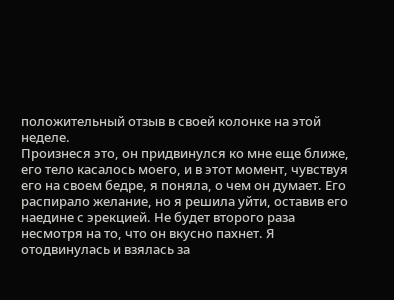положительный отзыв в своей колонке на этой неделе.
Произнеся это, он придвинулся ко мне еще ближе, его тело касалось моего, и в этот момент, чувствуя его на своем бедре, я поняла, о чем он думает. Его распирало желание, но я решила уйти, оставив его наедине с эрекцией. Не будет второго раза несмотря на то, что он вкусно пахнет. Я отодвинулась и взялась за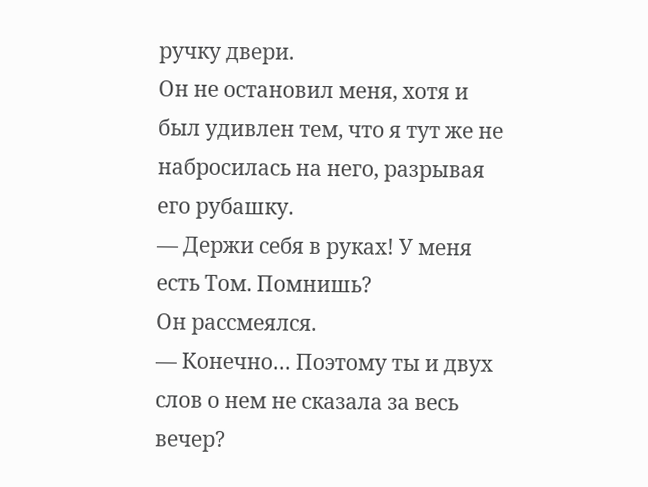ручку двери.
Он не остановил меня, хотя и был удивлен тем, что я тут же не набросилась на него, разрывая его рубашку.
— Держи себя в руках! У меня есть Том. Помнишь?
Он рассмеялся.
— Конечно… Поэтому ты и двух слов о нем не сказала за весь вечер?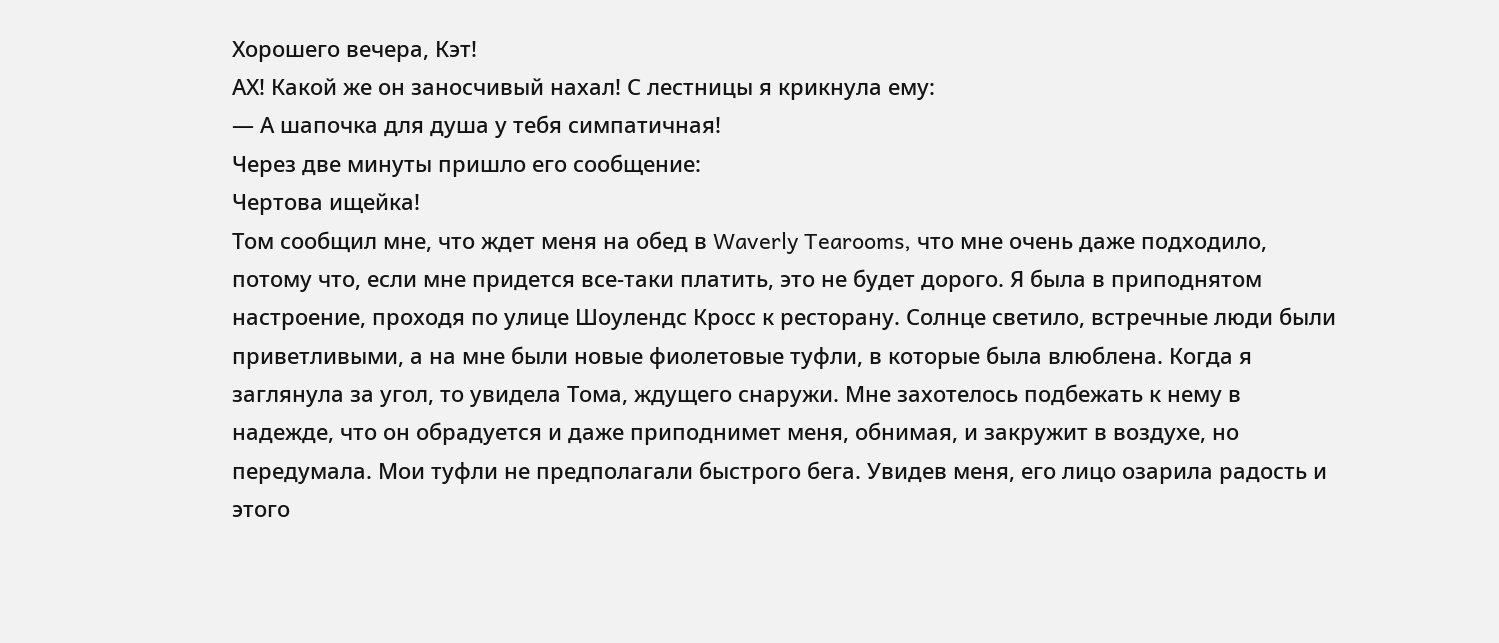Хорошего вечера, Кэт!
АХ! Какой же он заносчивый нахал! С лестницы я крикнула ему:
— А шапочка для душа у тебя симпатичная!
Через две минуты пришло его сообщение:
Чертова ищейка!
Том сообщил мне, что ждет меня на обед в Waverly Tearooms, что мне очень даже подходило, потому что, если мне придется все-таки платить, это не будет дорого. Я была в приподнятом настроение, проходя по улице Шоулендс Кросс к ресторану. Солнце светило, встречные люди были приветливыми, а на мне были новые фиолетовые туфли, в которые была влюблена. Когда я заглянула за угол, то увидела Тома, ждущего снаружи. Мне захотелось подбежать к нему в надежде, что он обрадуется и даже приподнимет меня, обнимая, и закружит в воздухе, но передумала. Мои туфли не предполагали быстрого бега. Увидев меня, его лицо озарила радость и этого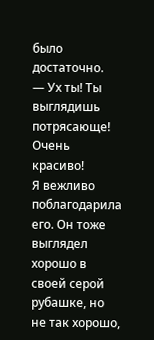было достаточно.
— Ух ты! Ты выглядишь потрясающе! Очень красиво!
Я вежливо поблагодарила его. Он тоже выглядел хорошо в своей серой рубашке, но не так хорошо,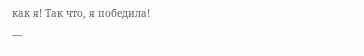как я! Так что, я победила!
—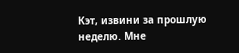Кэт, извини за прошлую неделю. Мне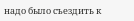надо было съездить к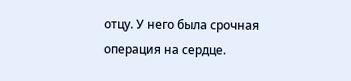отцу. У него была срочная операция на сердце.